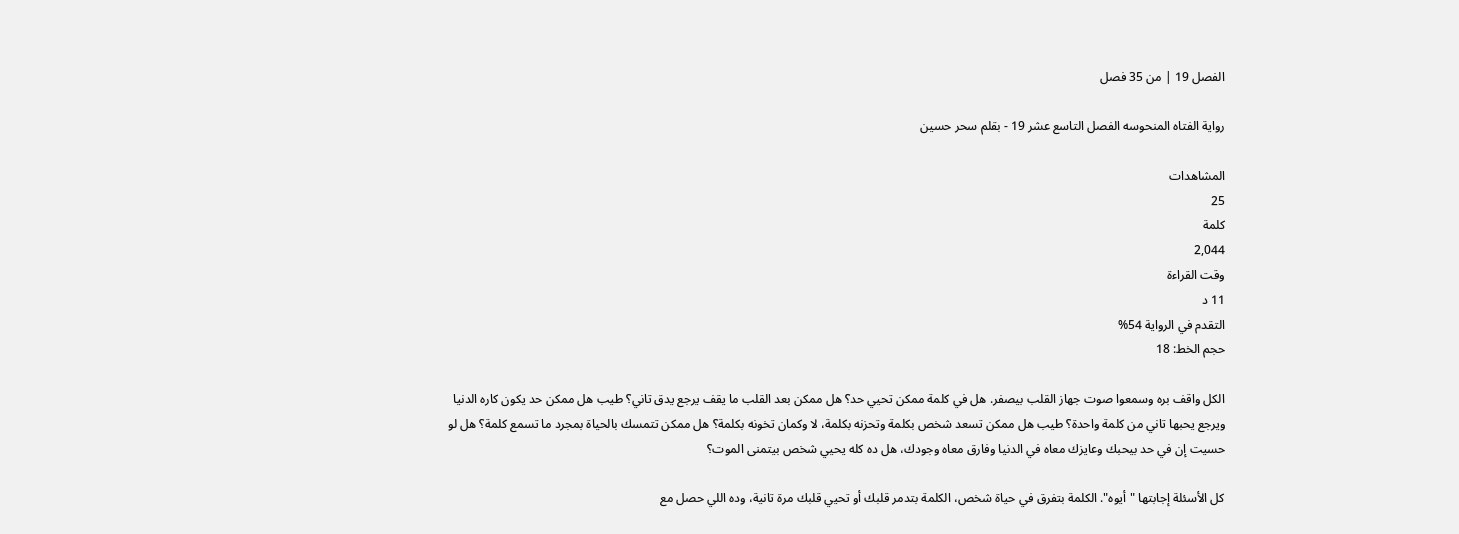الفصل 19 | من 35 فصل

رواية الفتاه المنحوسه الفصل التاسع عشر 19 - بقلم سحر حسين

المشاهدات
25
كلمة
2,044
وقت القراءة
11 د
التقدم في الرواية 54%
حجم الخط: 18

الكل واقف بره وسمعوا صوت جهاز القلب بيصفر. هل في كلمة ممكن تحيي حد؟ هل ممكن بعد القلب ما يقف يرجع يدق تاني؟ طيب هل ممكن حد يكون كاره الدنيا ويرجع يحبها تاني من كلمة واحدة؟ طيب هل ممكن تسعد شخص بكلمة وتحزنه بكلمة، لا وكمان تخونه بكلمة؟ هل ممكن تتمسك بالحياة بمجرد ما تسمع كلمة؟ هل لو حسيت إن في حد بيحبك وعايزك معاه في الدنيا وفارق معاه وجودك، هل ده كله يحيي شخص بيتمنى الموت؟

كل الأسئلة إجابتها "أيوه". الكلمة بتفرق في حياة شخص، الكلمة بتدمر قلبك أو تحيي قلبك مرة تانية، وده اللي حصل مع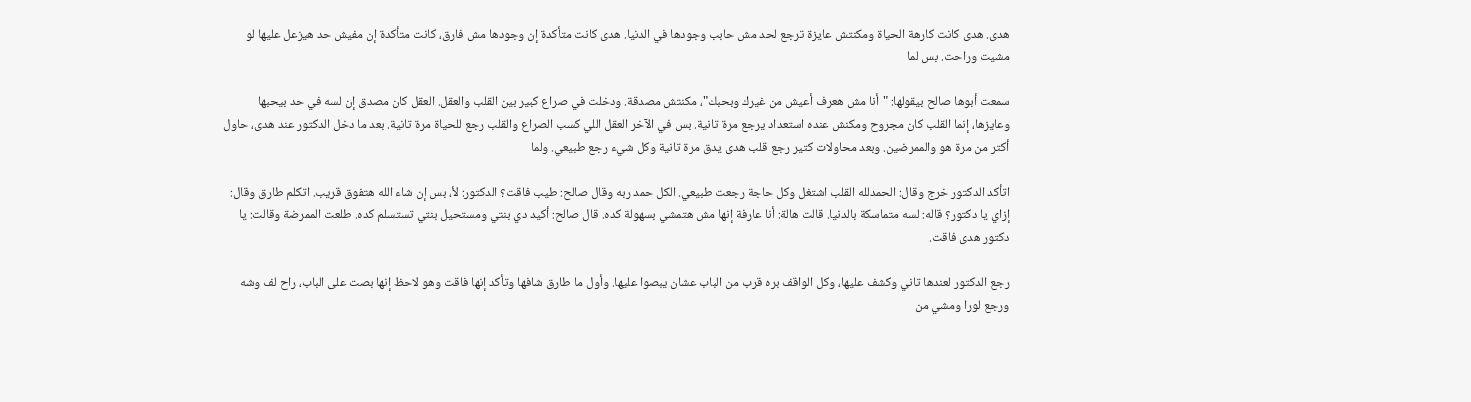هدى. هدى كانت كارهة الحياة ومكنتش عايزة ترجع لحد مش حابب وجودها في الدنيا. هدى كانت متأكدة إن وجودها مش فارق، كانت متأكدة إن مفيش حد هيزعل عليها لو مشيت وراحت. بس لما

سمعت أبوها صالح بيقولها: "أنا مش هعرف أعيش من غيرك وبحبك"، مكنتش مصدقة. ودخلت في صراع كبير بين القلب والعقل. العقل كان مصدق إن لسه في حد بيحبها وعايزها، إنما القلب كان مجروح ومكنش عنده استعداد يرجع مرة تانية. بس في الآخر العقل اللي كسب الصراع والقلب رجع للحياة مرة تانية. بعد ما دخل الدكتور عند هدى، حاول أكتر من مرة هو والممرضين. وبعد محاولات كتير رجع قلب هدى يدق مرة تانية وكل شيء رجع طبيعي. ولما

اتأكد الدكتور خرج وقال: الحمدلله القلب اشتغل وكل حاجة رجعت طبيعي. الكل حمد ربه وقال صالح: طيب فاقت؟ الدكتور: لأ، بس إن شاء الله هتفوق قريب. اتكلم طارق وقال: إزاي يا دكتور؟ قاله: لسه متماسكة بالدنيا. قالت هالة: أنا عارفة إنها مش هتمشي بسهولة كده. قال صالح: أكيد دي بنتي ومستحيل بنتي تستسلم كده. طلعت الممرضة وقالت: يا دكتور هدى فاقت.

رجع الدكتور لعندها تاني وكشف عليها، وكل الواقف بره قرب من الباب عشان يبصوا عليها. وأول ما طارق شافها وتأكد إنها فاقت وهو لاحظ إنها بصت على الباب، راح لف وشه ورجع لورا ومشي من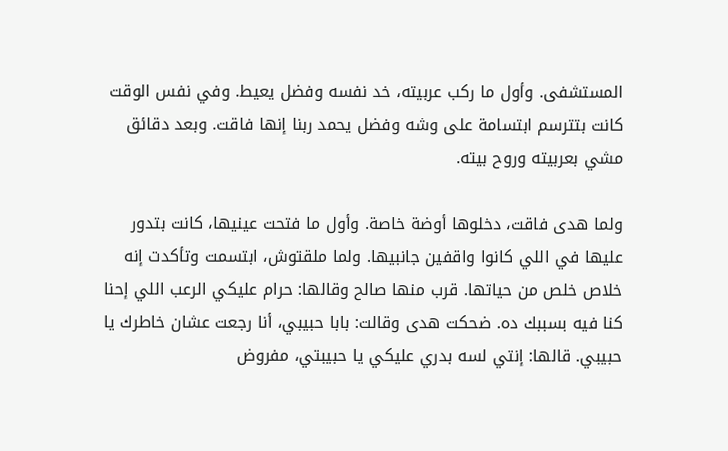المستشفى. وأول ما ركب عربيته، خد نفسه وفضل يعيط. وفي نفس الوقت كانت بتترسم ابتسامة على وشه وفضل يحمد ربنا إنها فاقت. وبعد دقائق مشي بعربيته وروح بيته.

ولما هدى فاقت، دخلوها أوضة خاصة. وأول ما فتحت عينيها، كانت بتدور عليها في اللي كانوا واقفين جانبيها. ولما ملقتوش، ابتسمت وتأكدت إنه خلاص خلص من حياتها. قرب منها صالح وقالها: حرام عليكي الرعب اللي إحنا كنا فيه بسببك ده. ضحكت هدى وقالت: بابا حبيبي، أنا رجعت عشان خاطرك يا حبيبي. قالها: إنتي لسه بدري عليكي يا حبيبتي، مفروض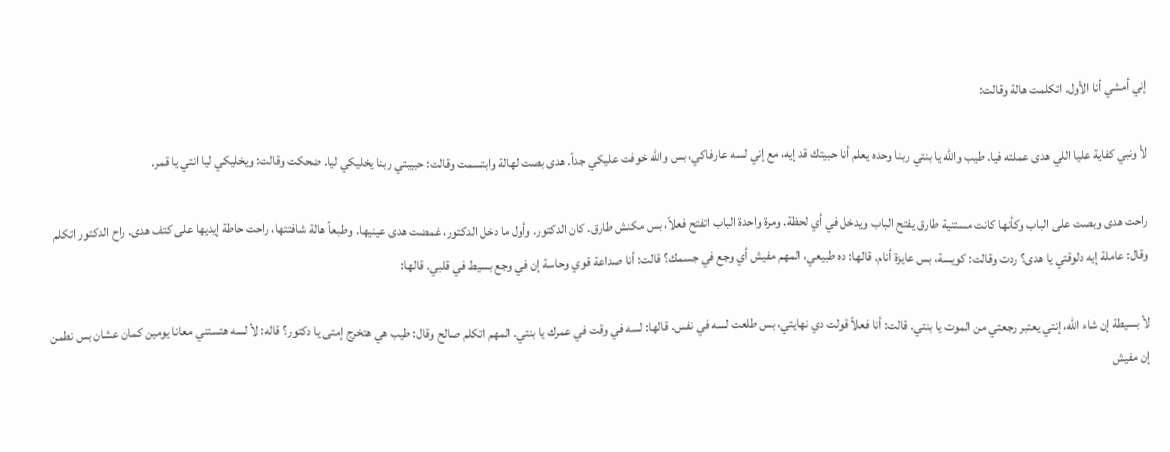إني أمشي أنا الأول. اتكلمت هالة وقالت:

لأ ونبي كفاية عليا اللي هدى عملته فيا. طيب والله يا بنتي ربنا وحده يعلم أنا حبيتك قد إيه، مع إني لسه عارفاكي، بس والله خوفت عليكي جداً. هدى بصت لهالة وابتسمت وقالت: حبيبتي ربنا يخليكي ليا. ضحكت وقالت: ويخليكي ليا انتي يا قمر.

راحت هدى وبصت على الباب وكأنها كانت مستنية طارق يفتح الباب ويدخل في أي لحظة. ومرة واحدة الباب اتفتح فعلاً، بس مكنش طارق. كان الدكتور. وأول ما دخل الدكتور، غمضت هدى عينيها. وطبعاً هالة شافتتها، راحت حاطة إيديها على كتف هدى. راح الدكتور اتكلم وقال: عاملة إيه دلوقتي يا هدى؟ ردت وقالت: كويسة، بس عايزة أنام. قالها: ده طبيعي، المهم مفيش أي وجع في جسمك؟ قالت: أنا صداعة قوي وحاسة إن في وجع بسيط في قلبي. قالها:

لأ بسيطة إن شاء الله، إنتي يعتبر رجعتي من الموت يا بنتي. قالت: أنا فعلاً قولت دي نهايتي، بس طلعت لسه في نفس. قالها: لسه في وقت في عمرك يا بنتي. المهم اتكلم صالح وقال: طيب هي هتخرج إمتى يا دكتور؟ قاله: لأ لسه هتستني معانا يومين كمان عشان بس نطمن إن مفيش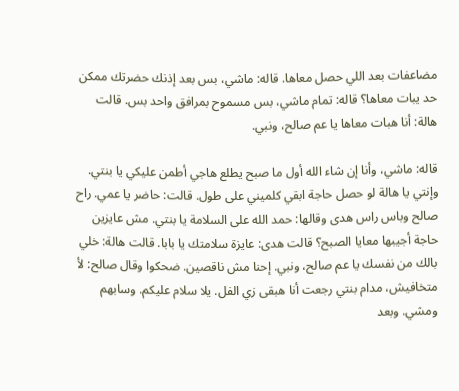مضاعفات بعد اللي حصل معاها. قاله: ماشي، بس بعد إذنك حضرتك ممكن حد يبات معاها؟ قاله: تمام ماشي، بس مسموح بمرافق واحد بس. قالت هالة: أنا هبات معاها يا عم صالح، ونبي.

قاله: ماشي، وأنا إن شاء الله أول ما صبح يطلع هاجي أطمن عليكي يا بنتي. وإنتي يا هالة لو حصل حاجة ابقي كلميني على طول. قالت: حاضر يا عمي. راح صالح وباس راس هدى وقالها: حمد الله على السلامة يا بنتي. مش عايزين حاجة أجيبها معايا الصبح؟ قالت هدى: عايزة سلامتك يا بابا. قالت هالة: خلي بالك من نفسك يا عم صالح، ونبي. إحنا مش ناقصين. ضحكوا وقال صالح: لأ متخافيش، مدام بنتي رجعت أنا هبقى زي الفل. يلا سلام عليكم. وسابهم ومشي. وبعد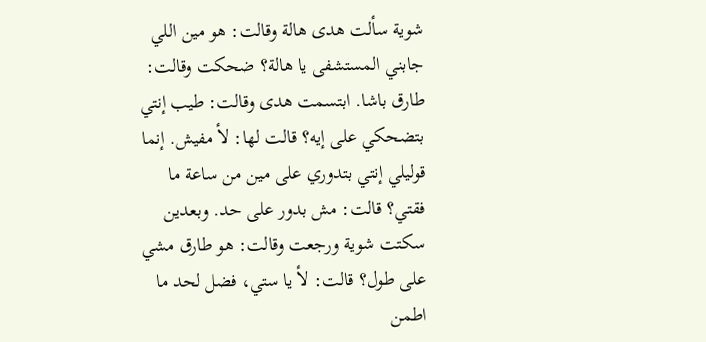شوية سألت هدى هالة وقالت: هو مين اللي جابني المستشفى يا هالة؟ ضحكت وقالت: طارق باشا. ابتسمت هدى وقالت: طيب إنتي بتضحكي على إيه؟ قالت لها: لأ مفيش. إنما قوليلي إنتي بتدوري على مين من ساعة ما فقتي؟ قالت: مش بدور على حد. وبعدين سكتت شوية ورجعت وقالت: هو طارق مشي على طول؟ قالت: لأ يا ستي، فضل لحد ما اطمن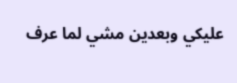عليكي وبعدين مشي لما عرف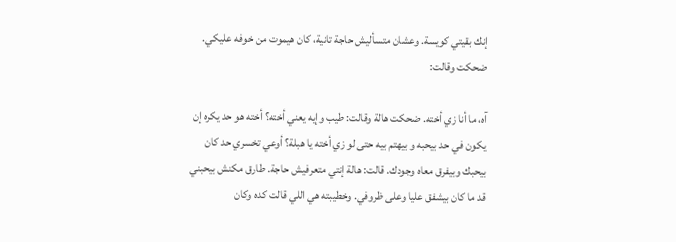إنك بقيتي كويسة. وعشان متسأليش حاجة تانية، كان هيموت من خوفه عليكي. ضحكت وقالت:

آه، ما أنا زي أخته. ضحكت هالة وقالت: طيب وإيه يعني أخته؟ أخته هو حد يكره إن يكون في حد بيحبه و بيهتم بيه حتى لو زي أخته يا هبلة؟ أوعي تخسري حد كان بيحبك وبيفرق معاه وجودك. قالت: هالة إنتي متعرفيش حاجة. طارق مكنش بيحبني قد ما كان بيشفق عليا وعلى ظروفي. وخطيبته هي اللي قالت كده وكان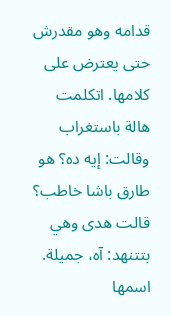قدامه وهو مقدرش حتى يعترض على كلامها. اتكلمت هالة باستغراب وقالت: إيه ده؟ هو طارق باشا خاطب؟ قالت هدى وهي بتتنهد: آه، جميلة. اسمها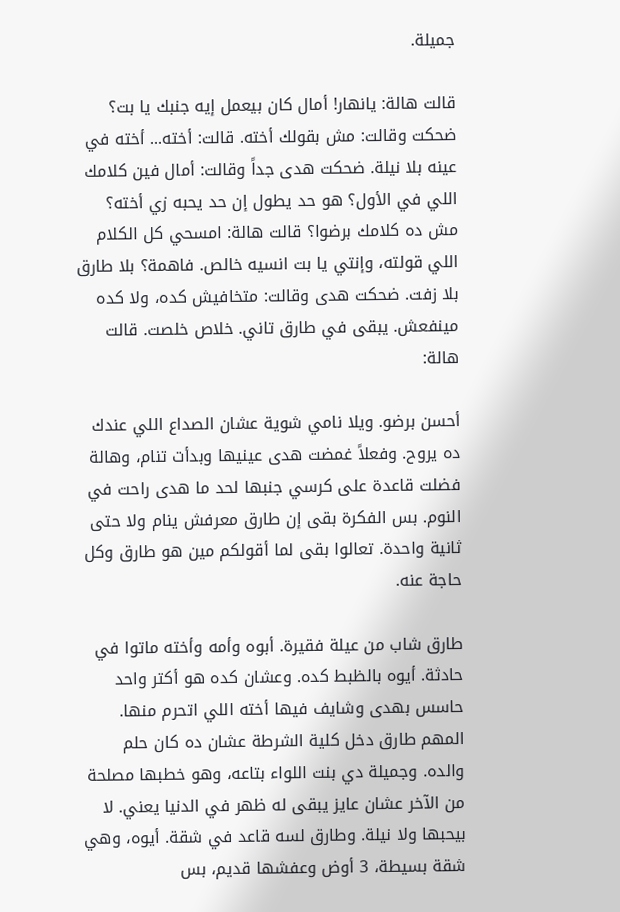جميلة.

قالت هالة: يانهار! أمال كان بيعمل إيه جنبك يا بت؟ ضحكت وقالت: مش بقولك أخته. قالت: أخته... أخته في عينه بلا نيلة. ضحكت هدى جداً وقالت: أمال فين كلامك اللي في الأول؟ هو حد يطول إن حد يحبه زي أخته؟ مش ده كلامك برضوا؟ قالت هالة: امسحي كل الكلام اللي قولته، وإنتي يا بت انسيه خالص. فاهمة؟ بلا طارق بلا زفت. ضحكت هدى وقالت: متخافيش كده، ولا كده مينفعش. يبقى في طارق تاني. خلاص خلصت. قالت هالة:

أحسن برضو. ويلا نامي شوية عشان الصداع اللي عندك ده يروح. وفعلاً غمضت هدى عينيها وبدأت تنام، وهالة فضلت قاعدة على كرسي جنبها لحد ما هدى راحت في النوم. بس الفكرة بقى إن طارق معرفش ينام ولا حتى ثانية واحدة. تعالوا بقى لما أقولكم مين هو طارق وكل حاجة عنه.

طارق شاب من عيلة فقيرة. أبوه وأمه وأخته ماتوا في حادثة. أيوه بالظبط كده. وعشان كده هو أكتر واحد حاسس بهدى وشايف فيها أخته اللي اتحرم منها. المهم طارق دخل كلية الشرطة عشان ده كان حلم والده. وجميلة دي بنت اللواء بتاعه، وهو خطبها مصلحة من الآخر عشان عايز يبقى له ظهر في الدنيا يعني. لا بيحبها ولا نيلة. وطارق لسه قاعد في شقة. أيوه، وهي شقة بسيطة، 3 أوض وعفشها قديم، بس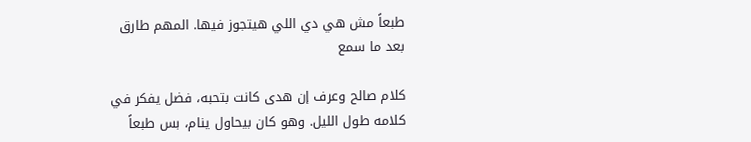طبعاً مش هي دي اللي هيتجوز فيها. المهم طارق بعد ما سمع

كلام صالح وعرف إن هدى كانت بتحبه، فضل يفكر في كلامه طول الليل. وهو كان بيحاول ينام، بس طبعاً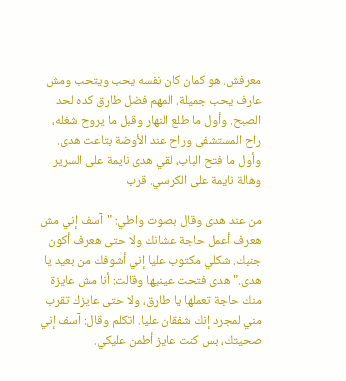معرفش. هو كمان كان نفسه يحب ويتحب ومش عارف يحب جميلة. المهم فضل طارق كده لحد الصبح. وأول ما طلع النهار وقبل ما يروح شغله، راح المستشفى وراح عند الأوضة بتاعت هدى. وأول ما فتح الباب، لقي هدى نايمة على السرير وهالة نايمة على الكرسي. قرب

من عند هدى وقال بصوت واطي: "آسف إني مش هعرف أعمل حاجة عشانك ولا حتى هعرف أكون جنبك. شكلي مكتوب عليا إني أشوفك من بعيد يا هدى." هدى فتحت عينيها وقالت: أنا مش عايزة منك حاجة تعملها يا طارق، ولا حتى عايزك تقرب مني لمجرد إنك شفقان عليا. اتكلم وقال: آسف إني صحيتك، بس كنت عايز أطمن عليكي.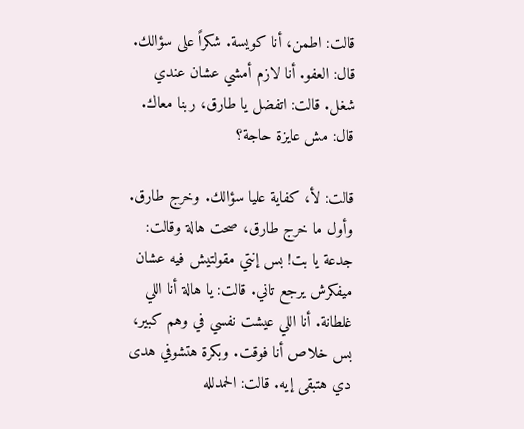قالت: اطمن، أنا كويسة. شكراً على سؤالك. قال: العفو. أنا لازم أمشي عشان عندي شغل. قالت: اتفضل يا طارق، ربنا معاك. قال: مش عايزة حاجة؟

قالت: لأ، كفاية عليا سؤالك. وخرج طارق. وأول ما خرج طارق، صحت هالة وقالت: جدعة يا بت! بس إنتي مقولتيش فيه عشان ميفكرش يرجع تاني. قالت: يا هالة أنا اللي غلطانة. أنا اللي عيشت نفسي في وهم كبير، بس خلاص أنا فوقت. وبكرة هتشوفي هدى دي هتبقى إيه. قالت: الحمدلله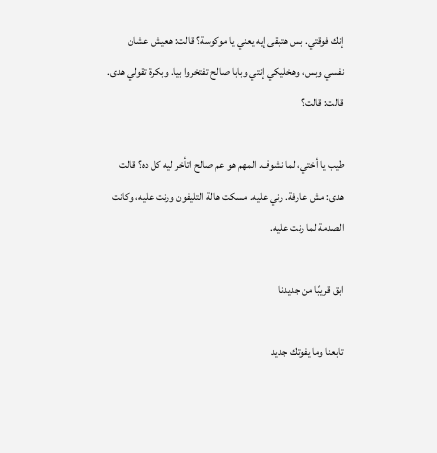إنك فوقتي. بس هتبقى إيه يعني يا موكوسة؟ قالت: هعيش عشان نفسي وبس، وهخليكي إنتي وبابا صالح تفتخروا بيا. وبكرة تقولي هدى. قالت: قالت؟

طيب يا أختي، لما نشوف. المهم هو عم صالح اتأخر ليه كل ده؟ قالت هدى: مش عارفة. رني عليه. مسكت هالة التليفون ورنت عليه، وكانت الصدمة لما رنت عليه.

ابق قريبًا من جديدنا

تابعنا وما يفوتك جديد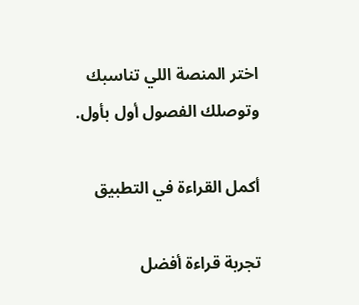اختر المنصة اللي تناسبك وتوصلك الفصول أول بأول.

أكمل القراءة في التطبيق

تجربة قراءة أفضل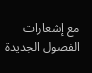مع إشعارات الفصول الجديدة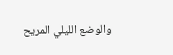والوضع الليلي المريح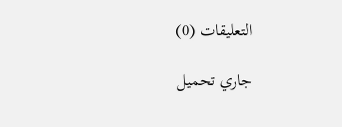التعليقات (0)

جاري تحميل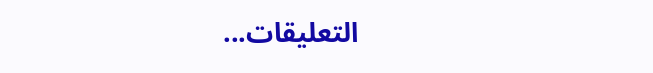التعليقات...